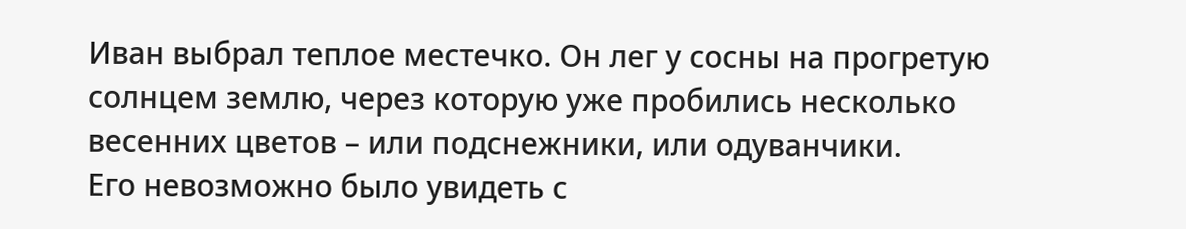Иван выбрал теплое местечко. Он лег у сосны на прогретую солнцем землю, через которую уже пробились несколько весенних цветов – или подснежники, или одуванчики.
Его невозможно было увидеть с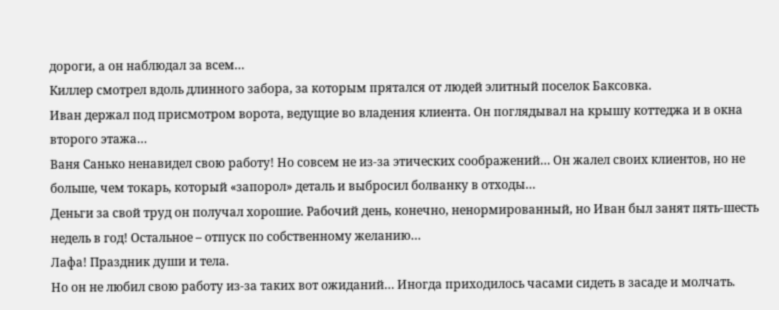дороги, а он наблюдал за всем…
Киллер смотрел вдоль длинного забора, за которым прятался от людей элитный поселок Баксовка.
Иван держал под присмотром ворота, ведущие во владения клиента. Он поглядывал на крышу коттеджа и в окна второго этажа…
Ваня Санько ненавидел свою работу! Но совсем не из-за этических соображений… Он жалел своих клиентов, но не больше, чем токарь, который «запорол» деталь и выбросил болванку в отходы…
Деньги за свой труд он получал хорошие. Рабочий день, конечно, ненормированный, но Иван был занят пять-шесть недель в год! Остальное – отпуск по собственному желанию…
Лафа! Праздник души и тела.
Но он не любил свою работу из-за таких вот ожиданий… Иногда приходилось часами сидеть в засаде и молчать.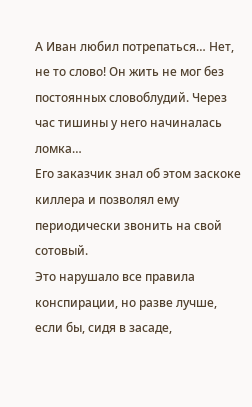А Иван любил потрепаться… Нет, не то слово! Он жить не мог без постоянных словоблудий. Через час тишины у него начиналась ломка…
Его заказчик знал об этом заскоке киллера и позволял ему периодически звонить на свой сотовый.
Это нарушало все правила конспирации, но разве лучше, если бы, сидя в засаде,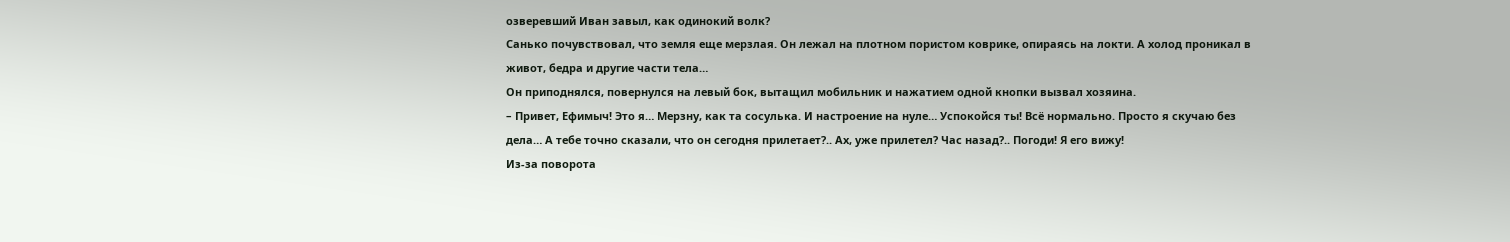озверевший Иван завыл, как одинокий волк?
Санько почувствовал, что земля еще мерзлая. Он лежал на плотном пористом коврике, опираясь на локти. А холод проникал в живот, бедра и другие части тела…
Он приподнялся, повернулся на левый бок, вытащил мобильник и нажатием одной кнопки вызвал хозяина.
– Привет, Ефимыч! Это я… Мерзну, как та сосулька. И настроение на нуле… Успокойся ты! Всё нормально. Просто я скучаю без дела… А тебе точно сказали, что он сегодня прилетает?.. Ах, уже прилетел? Час назад?.. Погоди! Я его вижу!
Из-за поворота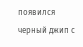появился черный джип с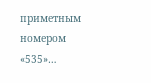приметным номером «535»…